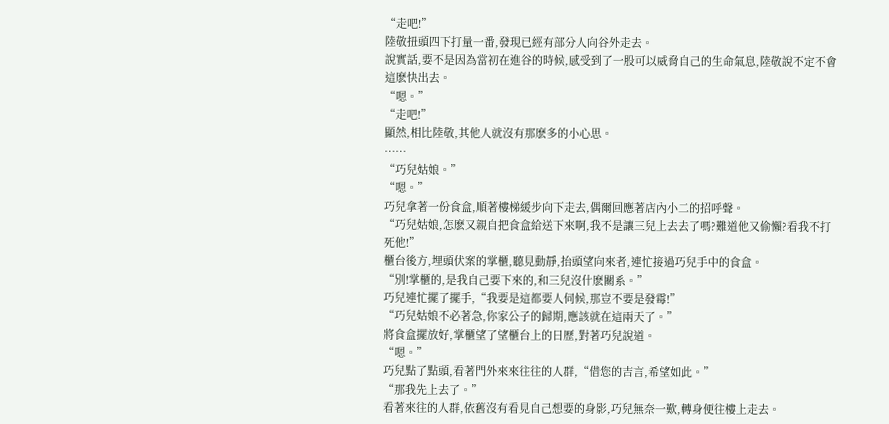“走吧!”
陸敬扭頭四下打量一番,發現已經有部分人向谷外走去。
說實話,要不是因為當初在進谷的時候,感受到了一股可以威脅自己的生命氣息,陸敬說不定不會這麽快出去。
“嗯。”
“走吧!”
顯然,相比陸敬,其他人就沒有那麽多的小心思。
……
“巧兒姑娘。”
“嗯。”
巧兒拿著一份食盒,順著樓梯緩步向下走去,偶爾回應著店內小二的招呼聲。
“巧兒姑娘,怎麽又親自把食盒給送下來啊,我不是讓三兒上去去了嗎?難道他又偷懶?看我不打死他!”
櫃台後方,埋頭伏案的掌櫃,聽見動靜,抬頭望向來者,連忙接過巧兒手中的食盒。
“別!掌櫃的,是我自己要下來的,和三兒沒什麽關系。”
巧兒連忙擺了擺手,“我要是這都要人伺候,那豈不要是發霉!”
“巧兒姑娘不必著急,你家公子的歸期,應該就在這兩天了。”
將食盒擺放好,掌櫃望了望櫃台上的日歷,對著巧兒說道。
“嗯。”
巧兒點了點頭,看著門外來來往往的人群,“借您的吉言,希望如此。”
“那我先上去了。”
看著來往的人群,依舊沒有看見自己想要的身影,巧兒無奈一歎,轉身便往樓上走去。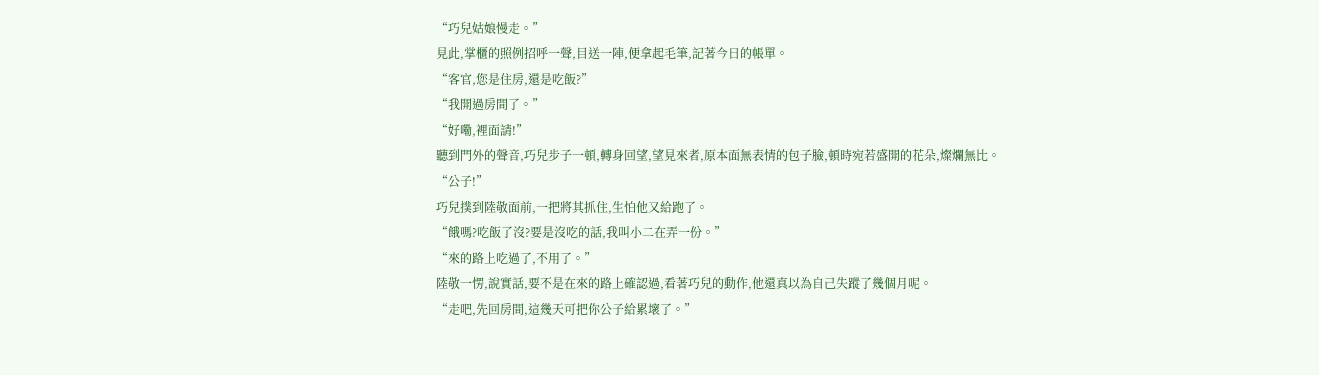“巧兒姑娘慢走。”
見此,掌櫃的照例招呼一聲,目送一陣,便拿起毛筆,記著今日的帳單。
“客官,您是住房,還是吃飯?”
“我開過房間了。”
“好嘞,裡面請!”
聽到門外的聲音,巧兒步子一頓,轉身回望,望見來者,原本面無表情的包子臉,頓時宛若盛開的花朵,燦爛無比。
“公子!”
巧兒撲到陸敬面前,一把將其抓住,生怕他又給跑了。
“餓嗎?吃飯了沒?要是沒吃的話,我叫小二在弄一份。”
“來的路上吃過了,不用了。”
陸敬一愣,說實話,要不是在來的路上確認過,看著巧兒的動作,他還真以為自己失蹤了幾個月呢。
“走吧,先回房間,這幾天可把你公子給累壞了。”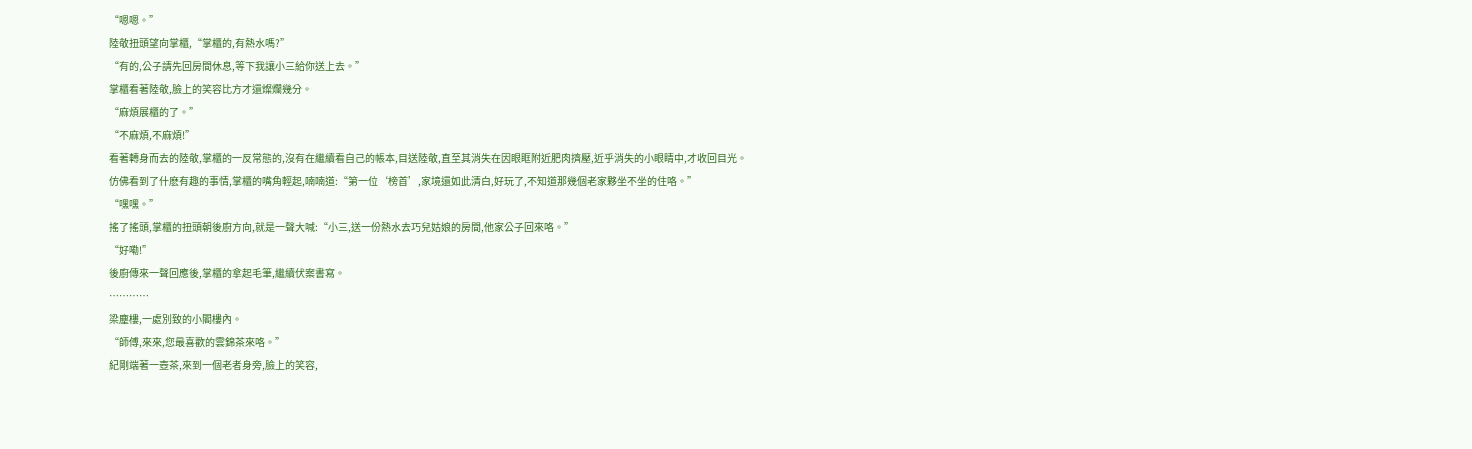“嗯嗯。”
陸敬扭頭望向掌櫃,“掌櫃的,有熱水嗎?”
“有的,公子請先回房間休息,等下我讓小三給你送上去。”
掌櫃看著陸敬,臉上的笑容比方才還燦爛幾分。
“麻煩展櫃的了。”
“不麻煩,不麻煩!”
看著轉身而去的陸敬,掌櫃的一反常態的,沒有在繼續看自己的帳本,目送陸敬,直至其消失在因眼眶附近肥肉擠壓,近乎消失的小眼睛中,才收回目光。
仿佛看到了什麽有趣的事情,掌櫃的嘴角輕起,喃喃道:“第一位‘榜首’,家境還如此清白,好玩了,不知道那幾個老家夥坐不坐的住咯。”
“嘿嘿。”
搖了搖頭,掌櫃的扭頭朝後廚方向,就是一聲大喊:“小三,送一份熱水去巧兒姑娘的房間,他家公子回來咯。”
“好嘞!”
後廚傳來一聲回應後,掌櫃的拿起毛筆,繼續伏案書寫。
…………
梁塵樓,一處別致的小閣樓內。
“師傅,來來,您最喜歡的雲錦茶來咯。”
紀剛端著一壺茶,來到一個老者身旁,臉上的笑容,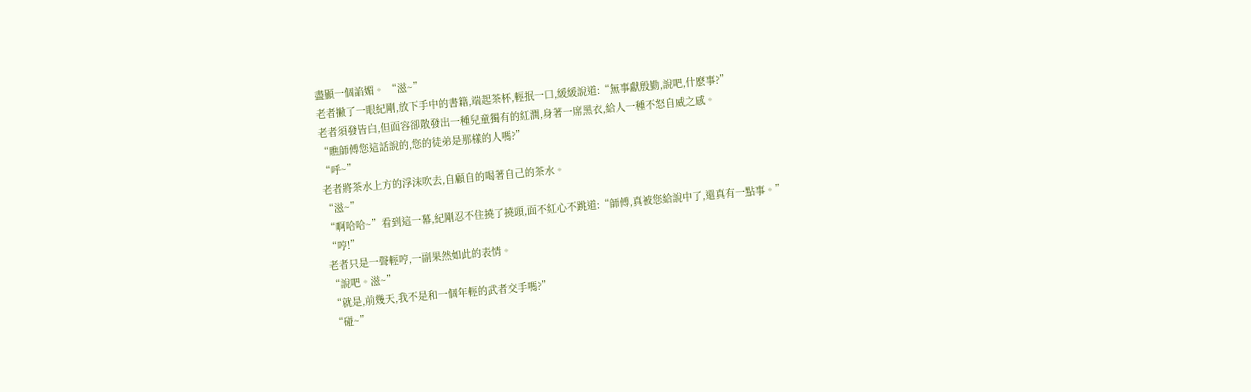盡顯一個諂媚。 “滋~”
老者撇了一眼紀剛,放下手中的書籍,端起茶杯,輕抿一口,緩緩說道:“無事獻殷勤,說吧,什麽事?”
老者須發皆白,但面容卻散發出一種兒童獨有的紅潤,身著一席黑衣,給人一種不怒自威之感。
“瞧師傅您這話說的,您的徒弟是那樣的人嗎?”
“呼~”
老者將茶水上方的浮沫吹去,自顧自的喝著自己的茶水。
“滋~”
“啊哈哈~”看到這一幕,紀剛忍不住撓了撓頭,面不紅心不跳道:“師傅,真被您給說中了,還真有一點事。”
“哼!”
老者只是一聲輕哼,一副果然如此的表情。
“說吧。滋~”
“就是,前幾天,我不是和一個年輕的武者交手嗎?”
“碰~”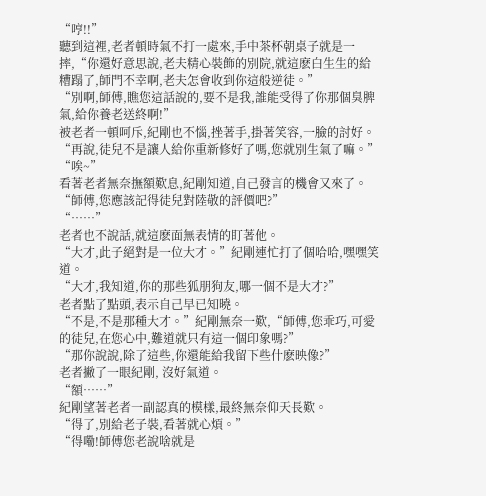“哼!!”
聽到這裡,老者頓時氣不打一處來,手中茶杯朝桌子就是一摔,“你還好意思說,老夫精心裝飾的別院,就這麽白生生的給糟蹋了,師門不幸啊,老夫怎會收到你這般逆徒。”
“別啊,師傅,瞧您這話說的,要不是我,誰能受得了你那個臭脾氣,給你養老送終啊!”
被老者一頓呵斥,紀剛也不惱,挫著手,掛著笑容,一臉的討好。
“再說,徒兒不是讓人給你重新修好了嗎,您就別生氣了嘛。”
“唉~”
看著老者無奈撫額歎息,紀剛知道,自己發言的機會又來了。
“師傅,您應該記得徒兒對陸敬的評價吧?”
“……”
老者也不說話,就這麽面無表情的盯著他。
“大才,此子絕對是一位大才。”紀剛連忙打了個哈哈,嘿嘿笑道。
“大才,我知道,你的那些狐朋狗友,哪一個不是大才?”
老者點了點頭,表示自己早已知曉。
“不是,不是那種大才。”紀剛無奈一歎,“師傅,您乖巧,可愛的徒兒,在您心中,難道就只有這一個印象嗎?”
“那你說說,除了這些,你還能給我留下些什麽映像?”
老者撇了一眼紀剛, 沒好氣道。
“額……”
紀剛望著老者一副認真的模樣,最終無奈仰天長歎。
“得了,別給老子裝,看著就心煩。”
“得嘞!師傅您老說啥就是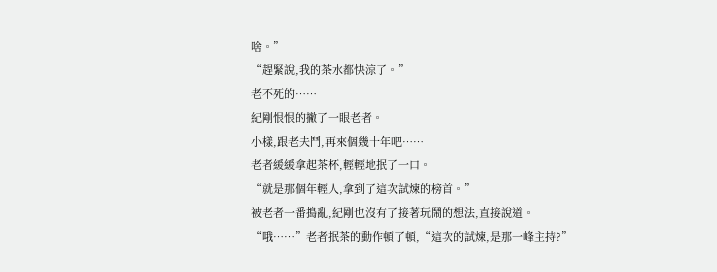啥。”
“趕緊說,我的茶水都快涼了。”
老不死的……
紀剛恨恨的撇了一眼老者。
小樣,跟老夫鬥,再來個幾十年吧……
老者緩緩拿起茶杯,輕輕地抿了一口。
“就是那個年輕人,拿到了這次試煉的榜首。”
被老者一番搗亂,紀剛也沒有了接著玩鬧的想法,直接說道。
“哦……”老者抿茶的動作頓了頓,“這次的試煉,是那一峰主持?”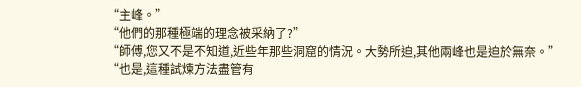“主峰。”
“他們的那種極端的理念被采納了?”
“師傅,您又不是不知道,近些年那些洞窟的情況。大勢所迫,其他兩峰也是迫於無奈。”
“也是,這種試煉方法盡管有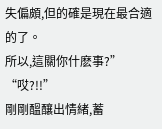失偏頗,但的確是現在最合適的了。
所以,這關你什麽事?”
“哎?!!”
剛剛醞釀出情緒,蓄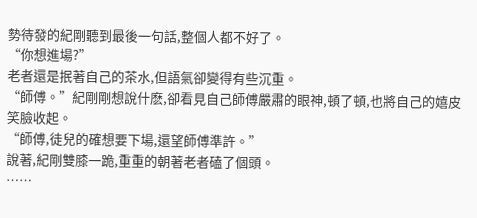勢待發的紀剛聽到最後一句話,整個人都不好了。
“你想進場?”
老者還是抿著自己的茶水,但語氣卻變得有些沉重。
“師傅。”紀剛剛想說什麽,卻看見自己師傅嚴肅的眼神,頓了頓,也將自己的嬉皮笑臉收起。
“師傅,徒兒的確想要下場,還望師傅準許。”
說著,紀剛雙膝一跪,重重的朝著老者磕了個頭。
……